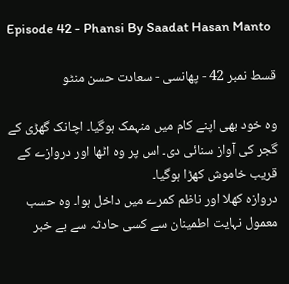Episode 42 - Phansi By Saadat Hasan Manto

قسط نمبر 42 - پھانسی - سعادت حسن منٹو

وہ خود بھی اپنے کام میں منہمک ہوگیا۔ اچانک گھڑی کے گجر کی آواز سنائی دی۔ اس پر وہ اٹھا اور دروازے کے قریب خاموش کھڑا ہوگیا۔
دروازہ کھلا اور ناظم کمرے میں داخل ہوا۔ وہ حسب معمول نہایت اطمینان سے کسی حادثہ سے بے خبر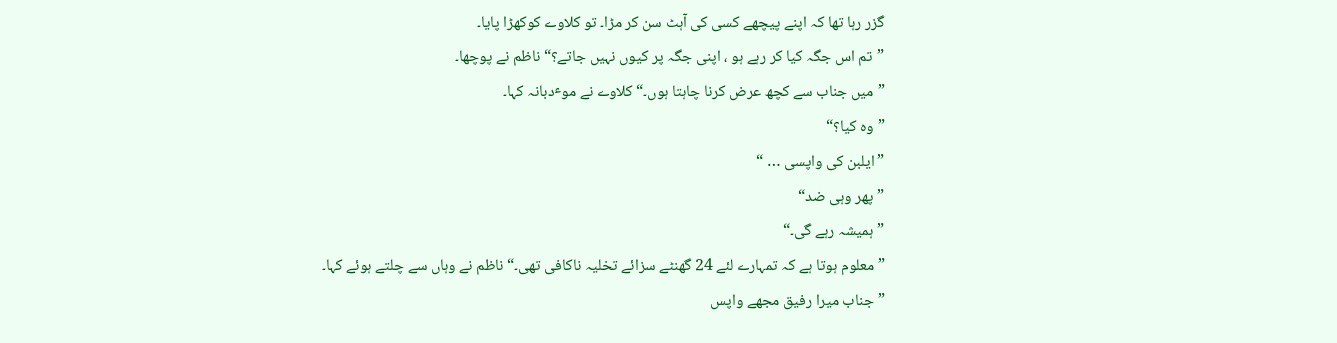گزر رہا تھا کہ اپنے پیچھے کسی کی آہٹ سن کر مڑا۔ تو کلاوے کوکھڑا پایا۔
”تم اس جگہ کیا کر رہے ہو ، اپنی جگہ پر کیوں نہیں جاتے؟“ ناظم نے پوچھا۔
”میں جناب سے کچھ عرض کرنا چاہتا ہوں۔“ کلاوے نے موٴدبانہ کہا۔
”وہ کیا؟“
”ایلبن کی واپسی … “
”پھر وہی ضد“
”ہمیشہ رہے گی۔“
”معلوم ہوتا ہے کہ تمہارے لئے 24 گھنٹے سزائے تخلیہ ناکافی تھی۔“ ناظم نے وہاں سے چلتے ہوئے کہا۔
”جناب میرا رفیق مجھے واپس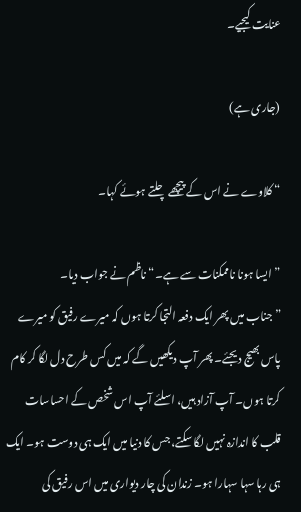عنایت کیجیے۔

(جاری ہے)

“ کلاوے نے اس کے پیچھے چلتے ہوئے کہا۔

”ایسا ہونا ناممکنات سے ہے۔“ ناظم نے جواب دیا۔
”جناب میں پھر ایک دفعہ التجا کرتا ہوں کہ میرے رفیق کو میرے پاس بھیج دیجئے۔ پھر آپ دیکھیں گے کہ میں کس طرح دل لگا کر کام کرتا ہوں۔ آپ آزاد ہیں، اسلئے آپ اس شخص کے احساسات قلب کا اندازہ نہیں لگا سکتے، جس کا دنیا میں ایک ہی دوست ہو۔ ایک ہی رہا سہا سہارا ہو۔ زندان کی چار دیواری میں اس رفیق کی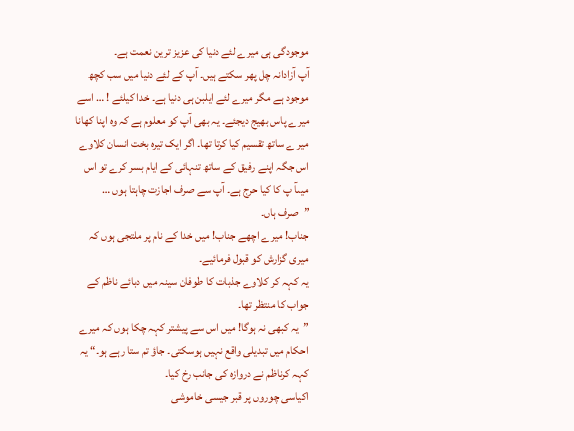موجودگی ہی میرے لئے دنیا کی عزیز ترین نعمت ہے۔
آپ آزادانہ چل پھر سکتے ہیں۔ آپ کے لئے دنیا میں سب کچھ موجود ہے مگر میرے لئے ایلبن ہی دنیا ہے۔ خدا کیلئے ! … اسے میرے پاس بھیج دیجئے۔ یہ بھی آپ کو معلوم ہے کہ وہ اپنا کھانا میر ے ساتھ تقسیم کیا کرتا تھا۔ اگر ایک تیرہ بخت انسان کلاوے اس جگہ اپنے رفیق کے ساتھ تنہائی کے ایام بسر کرے تو اس میںآ پ کا کیا حرج ہے۔ آپ سے صرف اجازت چاہتا ہوں … ”صرف ہاں۔
جناب! میرے اچھے جناب! میں خدا کے نام پر ملتجی ہوں کہ میری گزارش کو قبول فرمائیے۔
یہ کہہ کر کلاوے جذبات کا طوفان سینہ میں دبائے ناظم کے جواب کا منتظر تھا۔
”یہ کبھی نہ ہوگا! میں اس سے پیشتر کہہ چکا ہوں کہ میرے احکام میں تبدیلی واقع نہیں ہوسکتی۔ جاؤ تم ستا رہے ہو۔“ یہ کہہ کرناظم نے دروازہ کی جانب رخ کیا۔
اکیاسی چوروں پر قبر جیسی خاموشی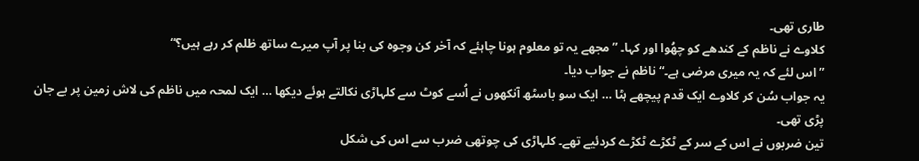طاری تھی۔
کلاوے نے ناظم کے کندھے کو چھُوا اور کہا۔ ”مجھے یہ تو معلوم ہونا چاہئے کہ آخر کن وجوہ کی بنا پر آپ میرے ساتھ ظلم کر رہے ہیں؟“
”اس لئے کہ یہ میری مرضی ہے۔“ ناظم نے جواب دیا۔
یہ جواب سُن کر کلاوے ایک قدم پیچھے ہٹا … ایک سو باسٹھ آنکھوں نے اُسے کوٹ سے کلہاڑی نکالتے ہوئے دیکھا … ایک لمحہ میں ناظم کی لاش زمین پر بے جان پڑی تھی۔
تین ضربوں نے اس کے سر کے ٹکڑے ٹکڑے کردئیے تھے۔ کلہاڑی کی چوتھی ضرب سے اس کی شکل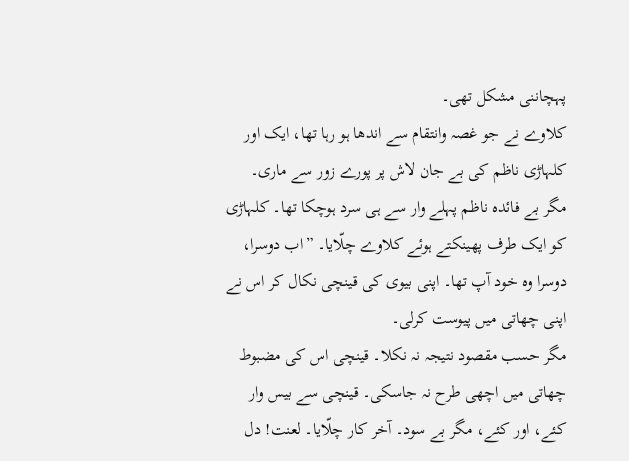پہچاننی مشکل تھی۔
کلاوے نے جو غصہ وانتقام سے اندھا ہو رہا تھا، ایک اور کلہاڑی ناظم کی بے جان لاش پر پورے زور سے ماری۔ مگر بے فائدہ ناظم پہلے وار سے ہی سرد ہوچکا تھا۔ کلہاڑی کو ایک طرف پھینکتے ہوئے کلاوے چلّایا۔ ”اب دوسرا، دوسرا وہ خود آپ تھا۔ اپنی بیوی کی قینچی نکال کر اس نے اپنی چھاتی میں پیوست کرلی۔
مگر حسب مقصود نتیجہ نہ نکلا۔ قینچی اس کی مضبوط چھاتی میں اچھی طرح نہ جاسکی۔ قینچی سے بیس وار کئے، اور کئے، مگر بے سود۔ آخر کار چلّایا۔ لعنت! دل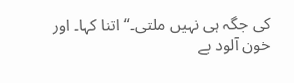کی جگہ ہی نہیں ملتی۔“ اتنا کہا۔ اور خون آلود بے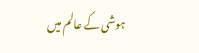ہوشی کے عالم میں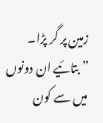زمین پر گر پڑا۔
”بتائیے ان دونوں میں سے کون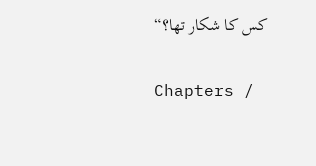کس کا شکار تھا؟“

Chapters /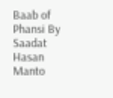Baab of Phansi By Saadat Hasan Manto